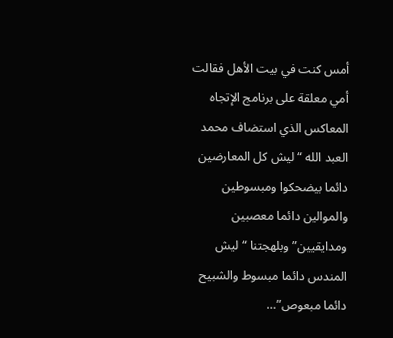أمس كنت في بيت الأهل فقالت أمي معلقة على برنامج الإتجاه المعاكس الذي استضاف محمد العبد الله “ليش كل المعارضين دائما بيضحكوا ومبسوطين والموالين دائما معصبين ومدايقيين” وبلهجتنا “ليش المندس دائما مبسوط والشبيح دائما مبعوص”…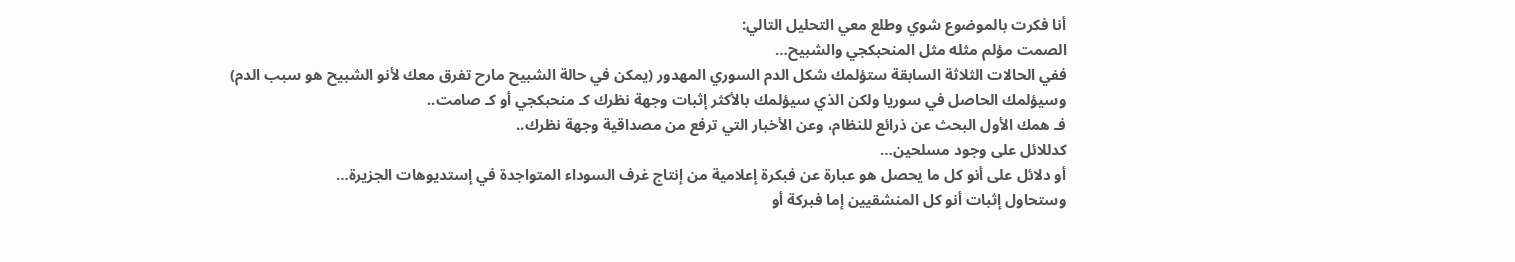أنا فكرت بالموضوع شوي وطلع معي التحليل التالي:
الصمت مؤلم مثله مثل المنحبكجي والشبيح…
ففي الحالات الثلاثة السابقة ستؤلمك شكل الدم السوري المهدور (يمكن في حالة الشبيح مارح تفرق معك لأنو الشبيح هو سبب الدم) وسيؤلمك الحاصل في سوريا ولكن الذي سيؤلمك بالأكثر إثبات وجهة نظرك كـ منحبكجي أو كـ صامت..
فـ همك الأول البحث عن ذرائع للنظام، وعن الأخبار التي ترفع من مصداقية وجهة نظرك..
كدللائل على وجود مسلحين…
أو دلائل على أنو كل ما يحصل هو عبارة عن فبكرة إعلامية من إنتاج غرف السوداء المتواجدة في إستديوهات الجزيرة…
وستحاول إثبات أنو كل المنشقيين إما فبركة أو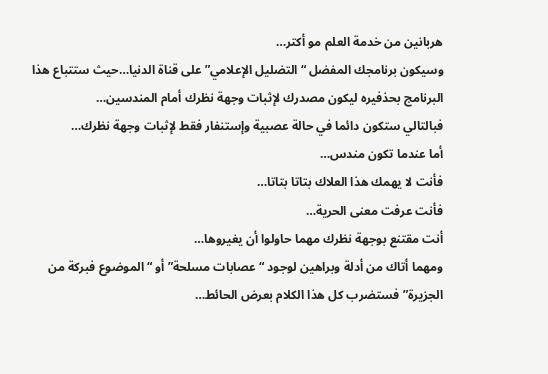هربانين من خدمة العلم مو أكتر…
وسيكون برنامجك المفضل “التضليل الإعلامي” على قناة الدنيا…حيث ستتباع هذا البرنامج بحذفيره ليكون مصدرك لإثبات وجهة نظرك أمام المندسين…
فبالتالي ستكون دائما في حالة عصبية وإستنفار فقط لإثبات وجهة نظرك…
أما عندما تكون مندس…
فأنت لا يهمك هذا العلاك بتاتا بتاتا…
فأنت عرفت معنى الحرية…
أنت مقتنع بوجهة نظرك مهما حاولوا أن يغيروها…
ومهما أتاك من أدلة وبراهين لوجود “عصابات مسلحة” أو “الموضوع فبركة من الجزيرة”فستضرب كل هذا الكلام بعرض الحائط…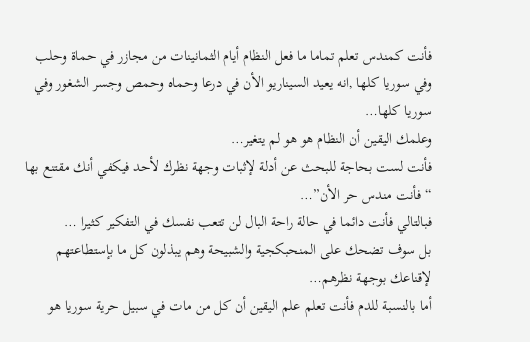فأنت كمندس تعلم تماما ما فعل النظام أيام الثمانينات من مجازر في حماة وحلب وفي سوريا كلها ,انه يعيد السيناريو الأن في درعا وحماه وحمص وجسر الشغور وفي سوريا كلها…
وعلمك اليقين أن النظام هو هو لم يتغير…
فأنت لست بحاجة للبحث عن أدلة لإثبات وجهة نظرك لأحد فيكفي أنك مقتنع بها “فأنت مندس حر الأن”…
فبالتالي فأنت دائما في حالة راحة البال لن تتعب نفسك في التفكير كثيرا …
بل سوف تضحك على المنحبكجية والشبيحة وهم يبذلون كل ما بإستطاعتهم لإقناعك بوجهة نظرهم…
أما بالنسبة للدم فأنت تعلم علم اليقين أن كل من مات في سبيل حرية سوريا هو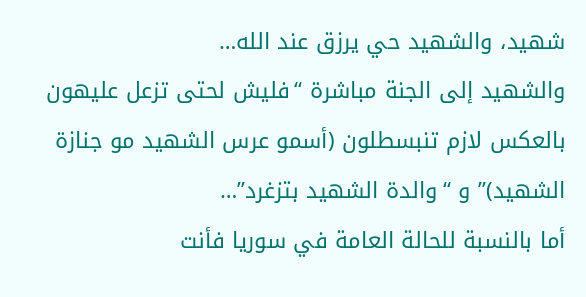شهيد، والشهيد حي يرزق عند الله…
والشهيد إلى الجنة مباشرة “فليش لحتى تزعل عليهون بالعكس لازم تنبسطلون (أسمو عرس الشهيد مو جنازة الشهيد)” و “والدة الشهيد بتزغرد”…
أما بالنسبة للحالة العامة في سوريا فأنت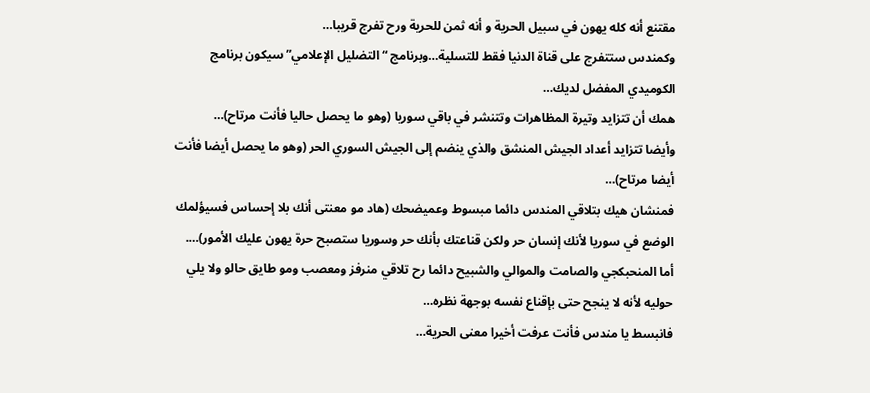مقتنع أنه كله يهون في سبيل الحرية و أنه ثمن للحرية ورح تفرج قريبا…
وكمندس ستتفرج على قناة الدنيا فقط للتسلية…وبرنامج “التضليل الإعلامي” سيكون برنامج الكوميدي المفضل لديك…
همك أن تتزايد وتيرة المظاهرات وتتنشر في باقي سوريا (وهو ما يحصل حاليا فأنت مرتاح)…
وأيضا تتزايد أعداد الجيش المنشق والذي ينضم إلى الجيش السوري الحر (وهو ما يحصل أيضا فأنت أيضا مرتاح)…
فمنشان هيك بتلاقي المندس دائما مبسوط وعميضحك (هاد مو معنتى أنك بلا إحساس فسيؤلمك الوضع في سوريا لأنك إنسان حر ولكن قناعتك بأنك حر وسوريا ستصبح حرة يهون عليك الأمور)….
أما المنحبكجي والصامت والموالي والشبيح دائما رح تلاقي منرفز ومعصب ومو طايق حالو ولا يلي حوليه لأنه لا ينجح حتى بإقناع نفسه بوجهة نظره…
فانبسط يا مندس فأنت عرفت أخيرا معنى الحرية…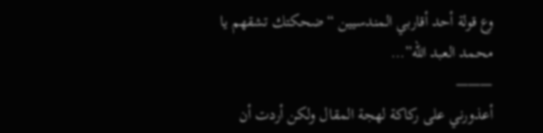وع قولة أحد أقاربي المندسيين “ضحكتك تشقهم يا محمد العبد الله”…
———
أعذورني على ركاكة لهجة المقال ولكن أردت أن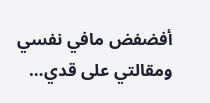أفضفض مافي نفسي ومقالتي على قدي…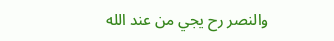والنصر رح يجي من عند الله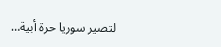لتصير سوريا حرة أبية…